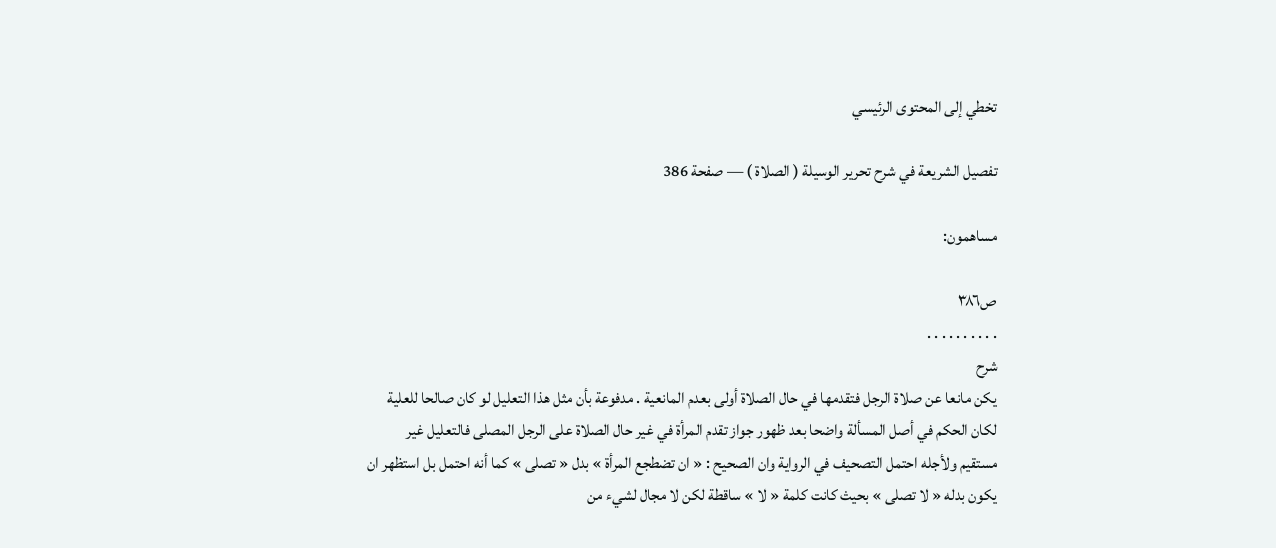تخطي إلى المحتوى الرئيسي

تفصيل الشريعة في شرح تحرير الوسيلة ( الصلاة ) — صفحة 386

مساهمون:

ص٣٨٦
. . . . . . . . . .
شرح
يكن مانعا عن صلاة الرجل فتقدمها في حال الصلاة أولى بعدم المانعية . مدفوعة بأن مثل هذا التعليل لو كان صالحا للعلية لكان الحكم في أصل المسألة واضحا بعد ظهور جواز تقدم المرأة في غير حال الصلاة على الرجل المصلى فالتعليل غير مستقيم ولأجله احتمل التصحيف في الرواية وان الصحيح : « ان تضطجع المرأة » بدل « تصلى » كما أنه احتمل بل استظهر ان يكون بدله « لا تصلى » بحيث كانت كلمة « لا » ساقطة لكن لا مجال لشيء من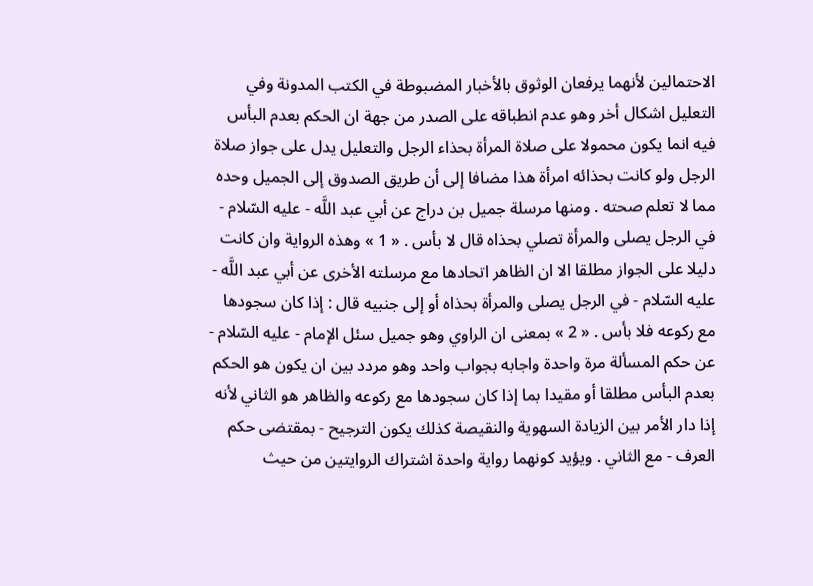الاحتمالين لأنهما يرفعان الوثوق بالأخبار المضبوطة في الكتب المدونة وفي التعليل اشكال أخر وهو عدم انطباقه على الصدر من جهة ان الحكم بعدم البأس فيه انما يكون محمولا على صلاة المرأة بحذاء الرجل والتعليل يدل على جواز صلاة الرجل ولو كانت بحذائه امرأة هذا مضافا إلى أن طريق الصدوق إلى الجميل وحده مما لا تعلم صحته . ومنها مرسلة جميل بن دراج عن أبي عبد اللَّه - عليه السّلام - في الرجل يصلى والمرأة تصلي بحذاه قال لا بأس . « 1 » وهذه الرواية وان كانت دليلا على الجواز مطلقا الا ان الظاهر اتحادها مع مرسلته الأخرى عن أبي عبد اللَّه - عليه السّلام - في الرجل يصلى والمرأة بحذاه أو إلى جنبيه قال : إذا كان سجودها مع ركوعه فلا بأس . « 2 » بمعنى ان الراوي وهو جميل سئل الإمام - عليه السّلام - عن حكم المسألة مرة واحدة واجابه بجواب واحد وهو مردد بين ان يكون هو الحكم بعدم البأس مطلقا أو مقيدا بما إذا كان سجودها مع ركوعه والظاهر هو الثاني لأنه إذا دار الأمر بين الزيادة السهوية والنقيصة كذلك يكون الترجيح - بمقتضى حكم العرف - مع الثاني . ويؤيد كونهما رواية واحدة اشتراك الروايتين من حيث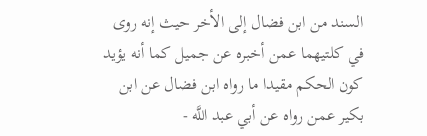السند من ابن فضال إلى الأخر حيث إنه روى في كلتيهما عمن أخبره عن جميل كما أنه يؤيد كون الحكم مقيدا ما رواه ابن فضال عن ابن بكير عمن رواه عن أبي عبد اللَّه -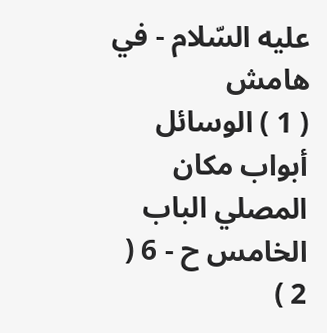عليه السّلام - في
هامش
( 1 ) الوسائل أبواب مكان المصلي الباب الخامس ح - 6 ( 2 )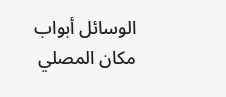الوسائل أبواب مكان المصلي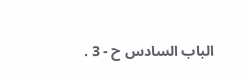الباب السادس ح - 3 .